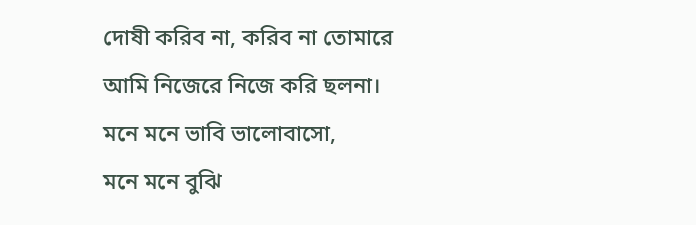দোষী করিব না, করিব না তোমারে
আমি নিজেরে নিজে করি ছলনা।
মনে মনে ভাবি ভালোবাসো,
মনে মনে বুঝি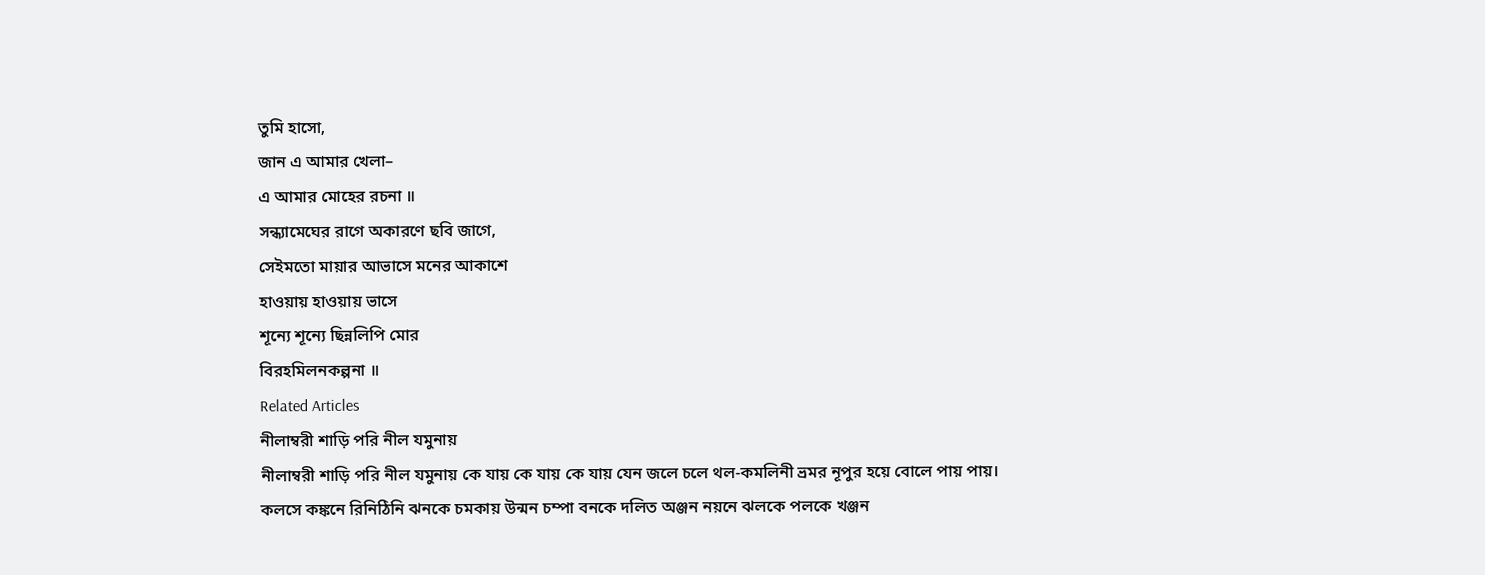তুমি হাসো,
জান এ আমার খেলা–
এ আমার মোহের রচনা ॥
সন্ধ্যামেঘের রাগে অকারণে ছবি জাগে,
সেইমতো মায়ার আভাসে মনের আকাশে
হাওয়ায় হাওয়ায় ভাসে
শূন্যে শূন্যে ছিন্নলিপি মোর
বিরহমিলনকল্পনা ॥
Related Articles
নীলাম্বরী শাড়ি পরি নীল যমুনায়
নীলাম্বরী শাড়ি পরি নীল যমুনায় কে যায় কে যায় কে যায় যেন জলে চলে থল-কমলিনী ভ্রমর নূপুর হয়ে বোলে পায় পায়। কলসে কঙ্কনে রিনিঠিনি ঝনকে চমকায় উন্মন চম্পা বনকে দলিত অঞ্জন নয়নে ঝলকে পলকে খঞ্জন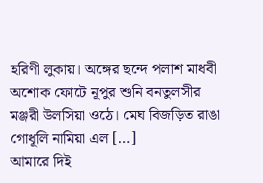হরিণী লুকায়। অঙ্গের ছন্দে পলাশ মাধবী অশোক ফোটে নূপুর শুনি বনতুলসীর মঞ্জরী উলসিয়া ওঠে। মেঘ বিজড়িত রাঙা গোধূলি নামিয়া এল […]
আমারে দিই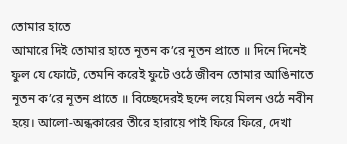তোমার হাতে
আমারে দিই তোমার হাতে নূতন ক’রে নূতন প্রাতে ॥ দিনে দিনেই ফুল যে ফোটে, তেমনি করেই ফুটে ওঠে জীবন তোমার আঙিনাতে নূতন ক’রে নূতন প্রাতে ॥ বিচ্ছেদেরই ছন্দে লয়ে মিলন ওঠে নবীন হয়ে। আলো-অন্ধকারের তীরে হারায়ে পাই ফিরে ফিরে, দেখা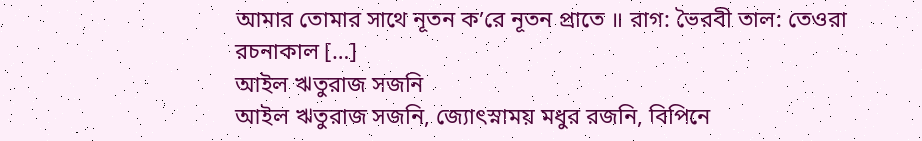আমার তোমার সাথে নূতন ক’রে নূতন প্রাতে ॥ রাগ: ভৈরবী তাল: তেওরা রচনাকাল […]
আইল ঋতুরাজ সজনি
আইল ঋতুরাজ সজনি, জ্যোৎস্নাময় মধুর রজনি, বিপিনে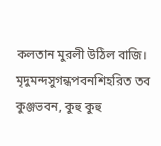কলতান মুরলী উঠিল বাজি। মৃদুমন্দসুগন্ধপবনশিহরিত তব কুঞ্জভবন, কুহু কুহু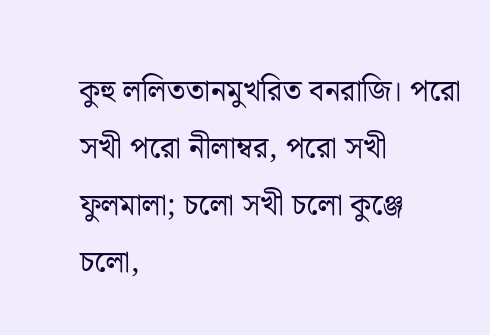কুহু ললিততানমুখরিত বনরাজি। পরো সখী পরো নীলাম্বর, পরো সখী ফুলমালা; চলো সখী চলো কুঞ্জে চলো,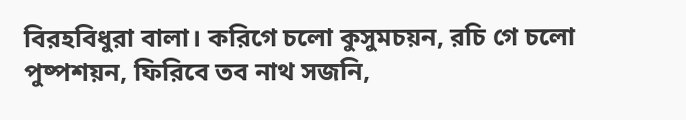বিরহবিধুরা বালা। করিগে চলো কুসুমচয়ন, রচি গে চলো পুষ্পশয়ন, ফিরিবে তব নাথ সজনি,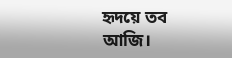হৃদয়ে তব আজি।